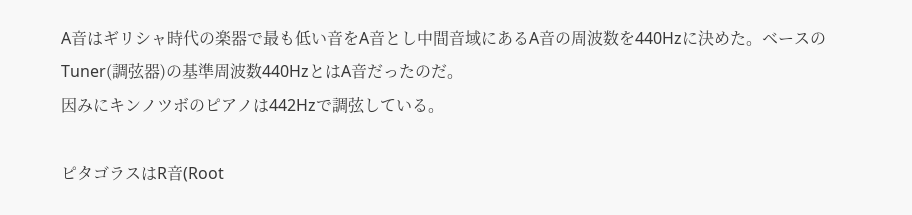A音はギリシャ時代の楽器で最も低い音をA音とし中間音域にあるA音の周波数を440Hzに決めた。ベースのTuner(調弦器)の基準周波数440HzとはA音だったのだ。
因みにキンノツボのピアノは442Hzで調弦している。

ピタゴラスはR音(Root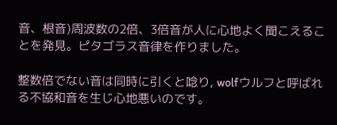音、根音)周波数の2倍、3倍音が人に心地よく聞こえることを発見。ピタゴラス音律を作りました。

整数倍でない音は同時に引くと唸り, wolfウルフと呼ばれる不協和音を生じ心地悪いのです。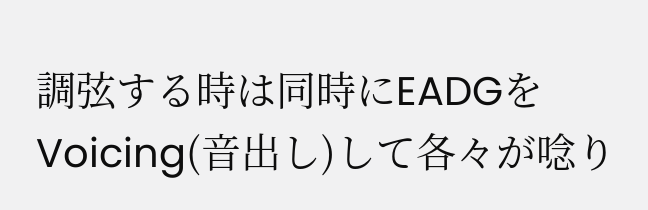調弦する時は同時にEADGをVoicing(音出し)して各々が唸り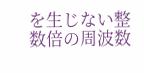を生じない整数倍の周波数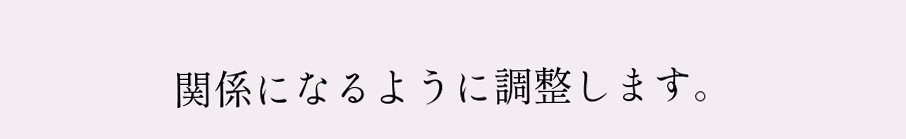関係になるように調整します。